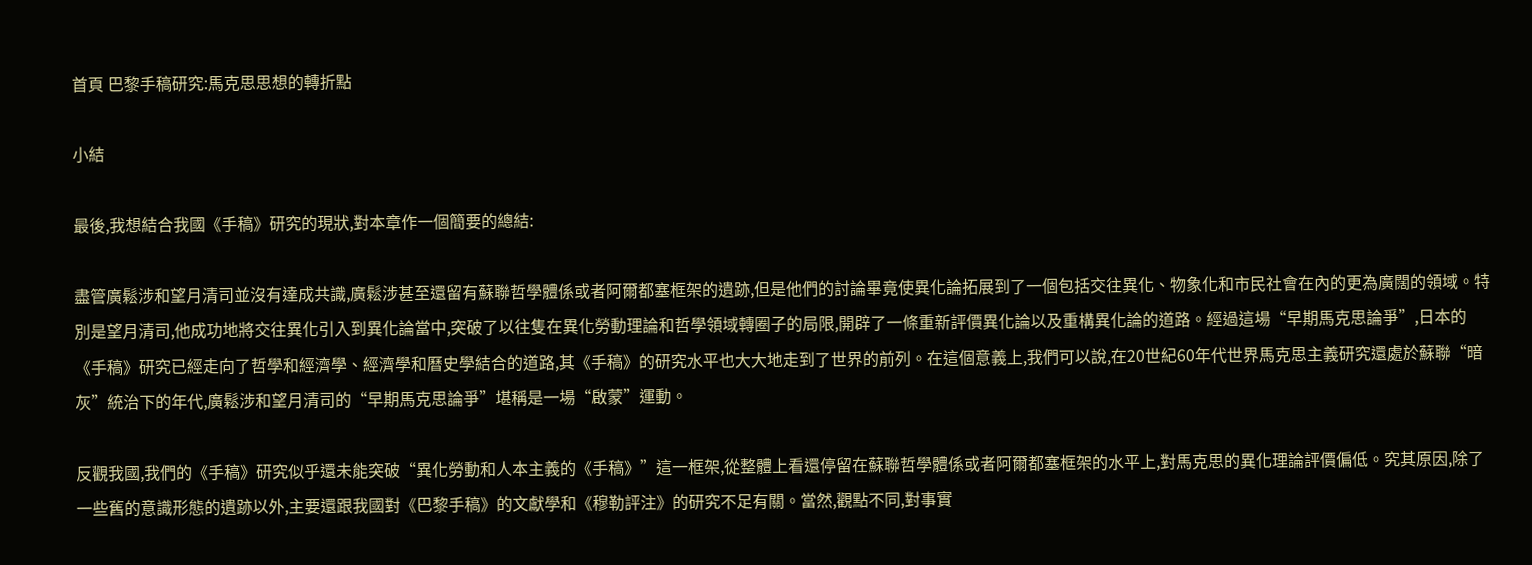首頁 巴黎手稿研究:馬克思思想的轉折點

小結

最後,我想結合我國《手稿》研究的現狀,對本章作一個簡要的總結:

盡管廣鬆涉和望月清司並沒有達成共識,廣鬆涉甚至還留有蘇聯哲學體係或者阿爾都塞框架的遺跡,但是他們的討論畢竟使異化論拓展到了一個包括交往異化、物象化和市民社會在內的更為廣闊的領域。特別是望月清司,他成功地將交往異化引入到異化論當中,突破了以往隻在異化勞動理論和哲學領域轉圈子的局限,開辟了一條重新評價異化論以及重構異化論的道路。經過這場“早期馬克思論爭”,日本的《手稿》研究已經走向了哲學和經濟學、經濟學和曆史學結合的道路,其《手稿》的研究水平也大大地走到了世界的前列。在這個意義上,我們可以說,在20世紀60年代世界馬克思主義研究還處於蘇聯“暗灰”統治下的年代,廣鬆涉和望月清司的“早期馬克思論爭”堪稱是一場“啟蒙”運動。

反觀我國,我們的《手稿》研究似乎還未能突破“異化勞動和人本主義的《手稿》”這一框架,從整體上看還停留在蘇聯哲學體係或者阿爾都塞框架的水平上,對馬克思的異化理論評價偏低。究其原因,除了一些舊的意識形態的遺跡以外,主要還跟我國對《巴黎手稿》的文獻學和《穆勒評注》的研究不足有關。當然,觀點不同,對事實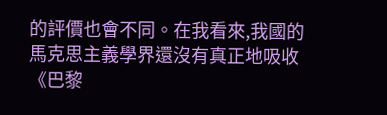的評價也會不同。在我看來,我國的馬克思主義學界還沒有真正地吸收《巴黎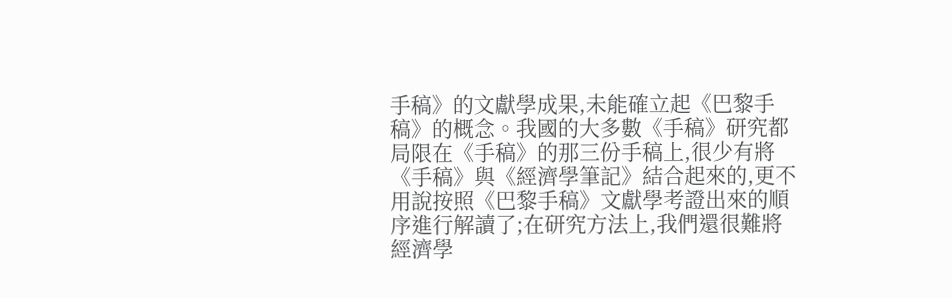手稿》的文獻學成果,未能確立起《巴黎手稿》的概念。我國的大多數《手稿》研究都局限在《手稿》的那三份手稿上,很少有將《手稿》與《經濟學筆記》結合起來的,更不用說按照《巴黎手稿》文獻學考證出來的順序進行解讀了;在研究方法上,我們還很難將經濟學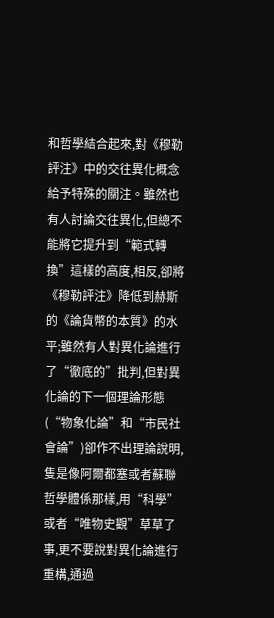和哲學結合起來,對《穆勒評注》中的交往異化概念給予特殊的關注。雖然也有人討論交往異化,但總不能將它提升到“範式轉換”這樣的高度,相反,卻將《穆勒評注》降低到赫斯的《論貨幣的本質》的水平;雖然有人對異化論進行了“徹底的”批判,但對異化論的下一個理論形態(“物象化論”和“市民社會論”)卻作不出理論說明,隻是像阿爾都塞或者蘇聯哲學體係那樣,用“科學”或者“唯物史觀”草草了事,更不要說對異化論進行重構,通過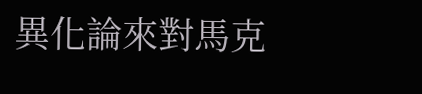異化論來對馬克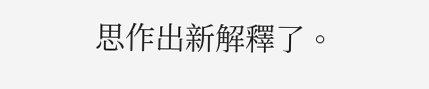思作出新解釋了。